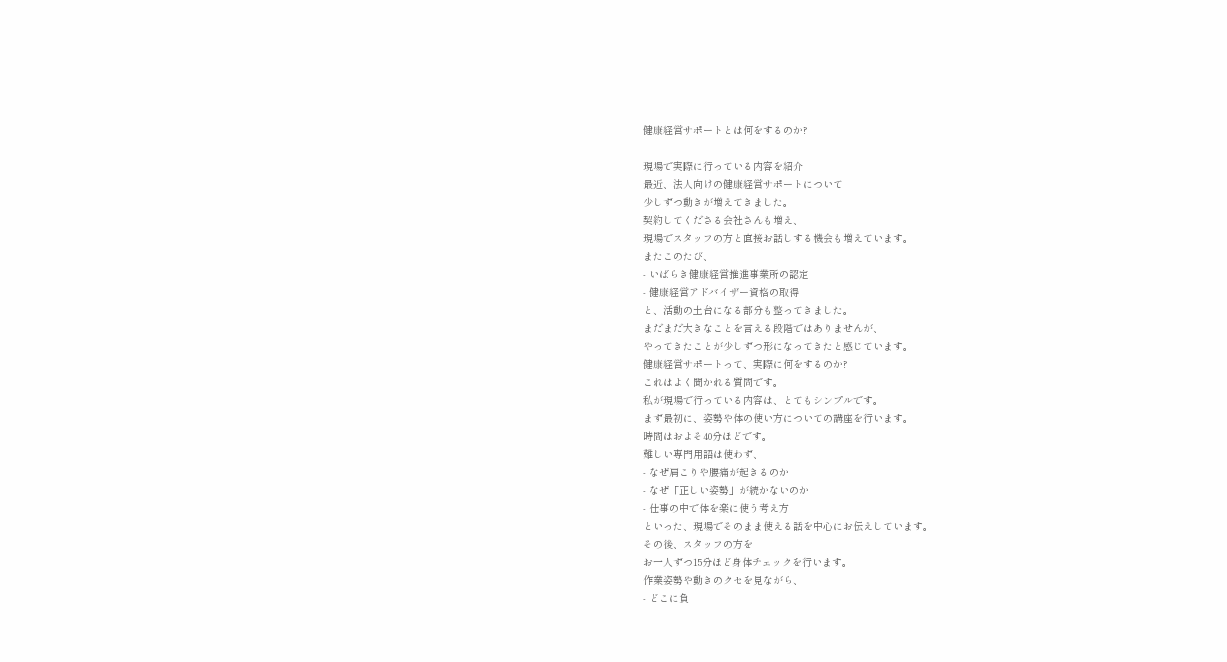健康経営サポートとは何をするのか?

現場で実際に行っている内容を紹介
最近、法人向けの健康経営サポートについて
少しずつ動きが増えてきました。
契約してくださる会社さんも増え、
現場でスタッフの方と直接お話しする機会も増えています。
またこのたび、
- いばらき健康経営推進事業所の認定
- 健康経営アドバイザー資格の取得
と、活動の土台になる部分も整ってきました。
まだまだ大きなことを言える段階ではありませんが、
やってきたことが少しずつ形になってきたと感じています。
健康経営サポートって、実際に何をするのか?
これはよく聞かれる質問です。
私が現場で行っている内容は、とてもシンプルです。
まず最初に、姿勢や体の使い方についての講座を行います。
時間はおよそ40分ほどです。
難しい専門用語は使わず、
- なぜ肩こりや腰痛が起きるのか
- なぜ「正しい姿勢」が続かないのか
- 仕事の中で体を楽に使う考え方
といった、現場でそのまま使える話を中心にお伝えしています。
その後、スタッフの方を
お一人ずつ15分ほど身体チェックを行います。
作業姿勢や動きのクセを見ながら、
- どこに負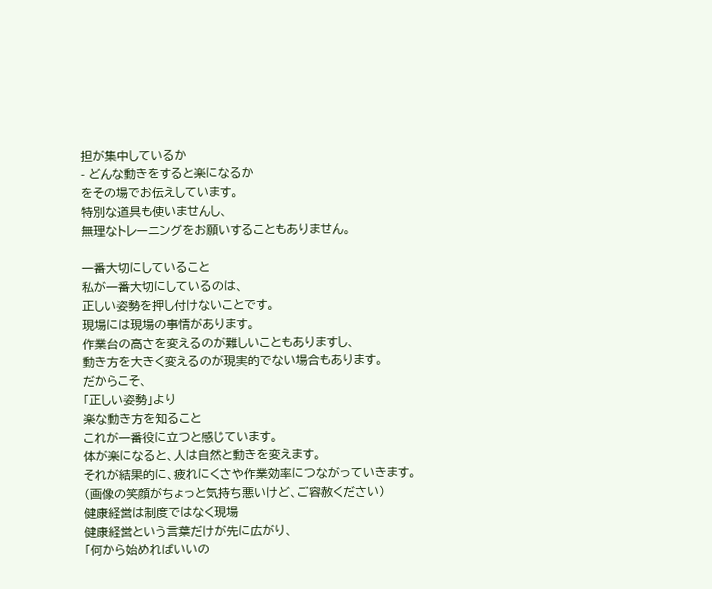担が集中しているか
- どんな動きをすると楽になるか
をその場でお伝えしています。
特別な道具も使いませんし、
無理なトレーニングをお願いすることもありません。

一番大切にしていること
私が一番大切にしているのは、
正しい姿勢を押し付けないことです。
現場には現場の事情があります。
作業台の高さを変えるのが難しいこともありますし、
動き方を大きく変えるのが現実的でない場合もあります。
だからこそ、
「正しい姿勢」より
楽な動き方を知ること
これが一番役に立つと感じています。
体が楽になると、人は自然と動きを変えます。
それが結果的に、疲れにくさや作業効率につながっていきます。
(画像の笑顔がちょっと気持ち悪いけど、ご容赦ください)
健康経営は制度ではなく現場
健康経営という言葉だけが先に広がり、
「何から始めればいいの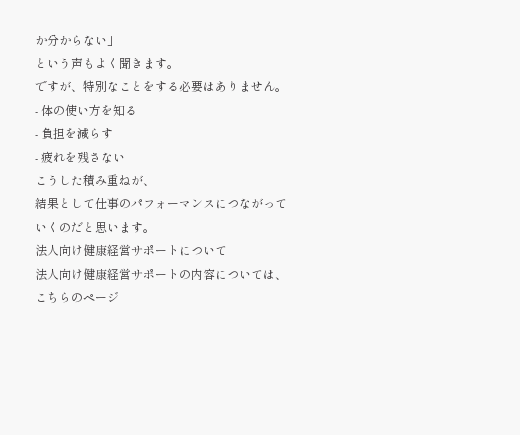か分からない」
という声もよく聞きます。
ですが、特別なことをする必要はありません。
- 体の使い方を知る
- 負担を減らす
- 疲れを残さない
こうした積み重ねが、
結果として仕事のパフォーマンスにつながっていくのだと思います。
法人向け健康経営サポートについて
法人向け健康経営サポートの内容については、
こちらのページ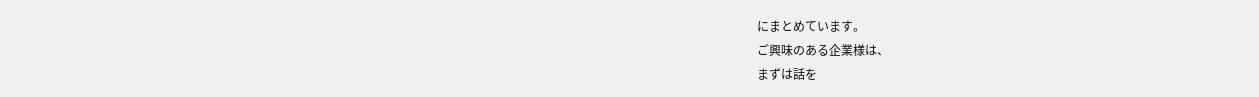にまとめています。
ご興味のある企業様は、
まずは話を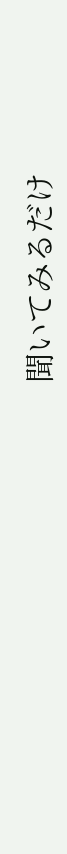聞いてみるだけ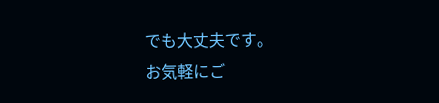でも大丈夫です。
お気軽にご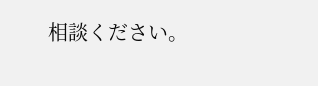相談ください。